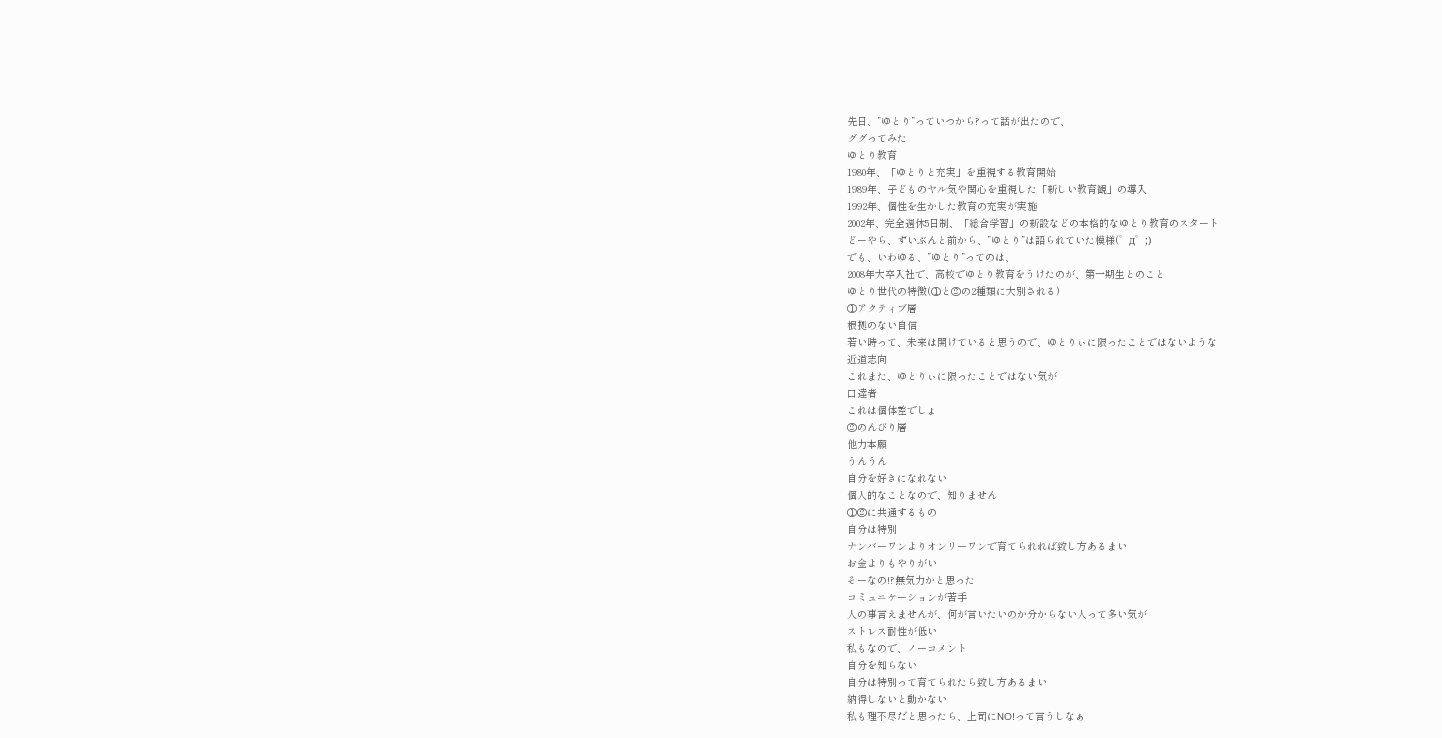先日、”ゆとり”っていつから?って話が出たので、
ググってみた
ゆとり教育
1980年、「ゆとりと充実」を重視する教育開始
1989年、子どものヤル気や関心を重視した「新しい教育観」の導入
1992年、個性を生かした教育の充実が実施
2002年、完全週休5日制、「総合学習」の新設などの本格的なゆとり教育のスタート
どーやら、ずいぶんと前から、”ゆとり”は語られていた模様(゜д゜;)
でも、いわゆる、”ゆとり”ってのは、
2008年大卒入社で、高校でゆとり教育をうけたのが、第一期生とのこと
ゆとり世代の特徴(①と②の2種類に大別される)
①アクティブ層
根拠のない自信
若い時って、未来は開けていると思うので、ゆとりぃに限ったことではないような
近道志向
これまた、ゆとりぃに限ったことではない気が
口達者
これは個体差でしょ
②のんびり層
他力本願
うんうん
自分を好きになれない
個人的なことなので、知りません
①②に共通するもの
自分は特別
ナンバーワンよりオンリーワンで育てられれば致し方あるまい
お金よりもやりがい
そーなの!?無気力かと思った
コミュニケーションが苦手
人の事言えませんが、何が言いたいのか分からない人って多い気が
ストレス耐性が低い
私もなので、ノーコメント
自分を知らない
自分は特別って育てられたら致し方あるまい
納得しないと動かない
私も理不尽だと思ったら、上司にNO!って言うしなぁ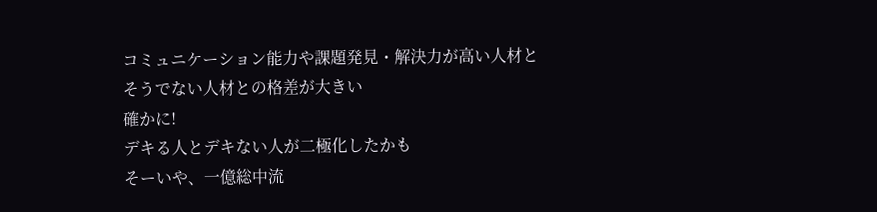コミュニケーション能力や課題発見・解決力が高い人材と
そうでない人材との格差が大きい
確かに!
デキる人とデキない人が二極化したかも
そーいや、一億総中流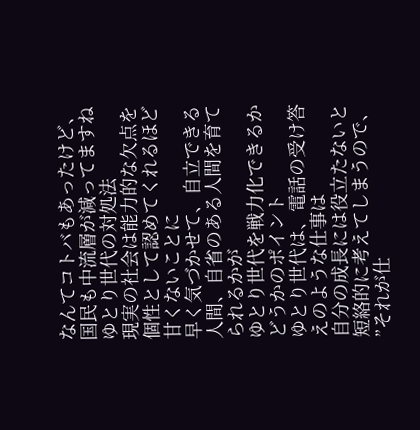なんてコトバもあったけど、国民も中流層が減ってますね
ゆとり世代の対処法
現実の社会は能力的な欠点を個性として認めてくれるほど甘くないことに
早く気づかせて、自立できる人間、自省のある人間を育てられるかが
ゆとり世代を戦力化できるかどうかのポイント
ゆとり世代は、電話の受け答えのような仕事は
自分の成長には役立たないと短絡的に考えてしまうので、
”それが仕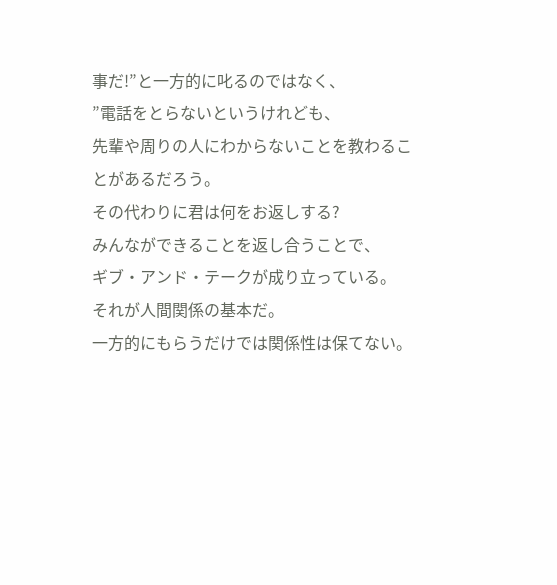事だ!”と一方的に叱るのではなく、
”電話をとらないというけれども、
先輩や周りの人にわからないことを教わることがあるだろう。
その代わりに君は何をお返しする?
みんなができることを返し合うことで、
ギブ・アンド・テークが成り立っている。
それが人間関係の基本だ。
一方的にもらうだけでは関係性は保てない。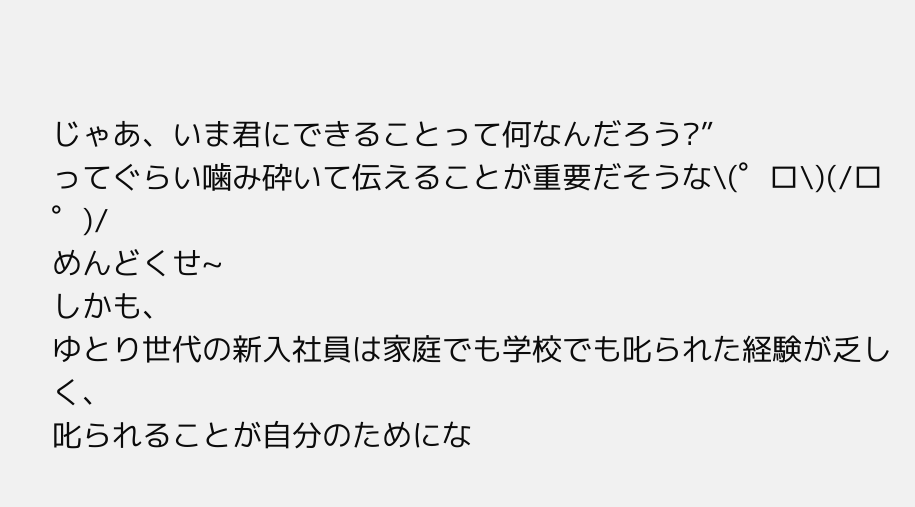じゃあ、いま君にできることって何なんだろう?”
ってぐらい噛み砕いて伝えることが重要だそうな\(゜ロ\)(/ロ゜)/
めんどくせ~
しかも、
ゆとり世代の新入社員は家庭でも学校でも叱られた経験が乏しく、
叱られることが自分のためにな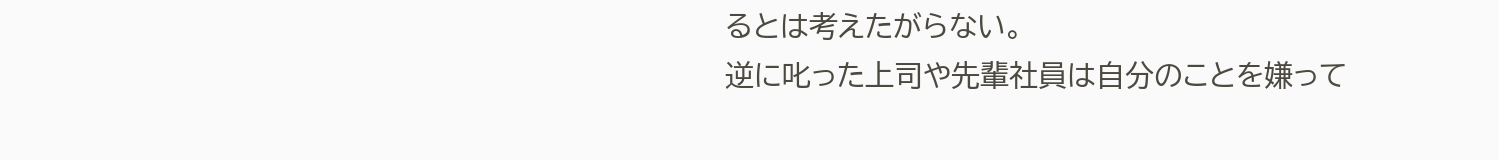るとは考えたがらない。
逆に叱った上司や先輩社員は自分のことを嫌って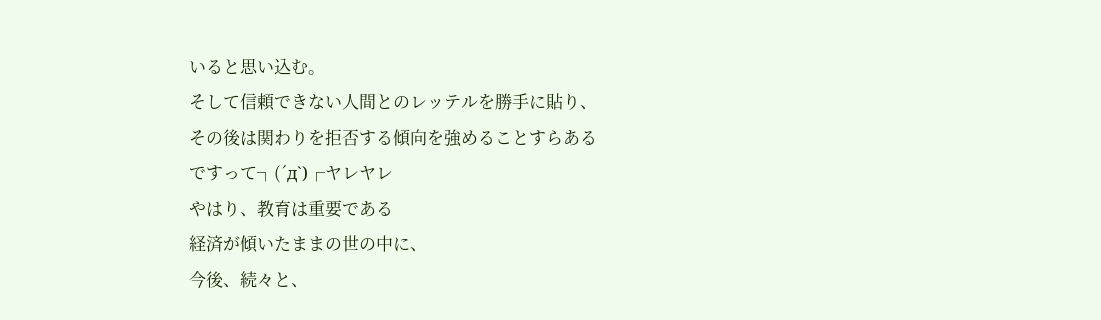いると思い込む。
そして信頼できない人間とのレッテルを勝手に貼り、
その後は関わりを拒否する傾向を強めることすらある
ですって┐(´д`)┌ヤレヤレ
やはり、教育は重要である
経済が傾いたままの世の中に、
今後、続々と、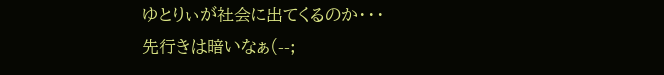ゆとりぃが社会に出てくるのか・・・
先行きは暗いなぁ(--;